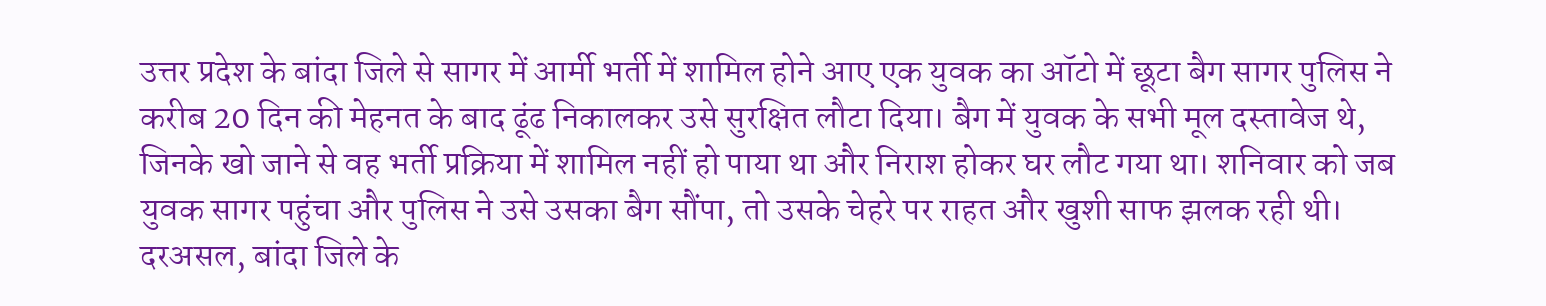उत्तर प्रदेश के बांदा जिले से सागर में आर्मी भर्ती में शामिल होने आए एक युवक का ऑटो में छूटा बैग सागर पुलिस ने करीब 20 दिन की मेहनत के बाद ढूंढ निकालकर उसे सुरक्षित लौटा दिया। बैग में युवक के सभी मूल दस्तावेज थे, जिनके खो जाने से वह भर्ती प्रक्रिया में शामिल नहीं हो पाया था और निराश होकर घर लौट गया था। शनिवार को जब युवक सागर पहुंचा और पुलिस ने उसे उसका बैग सौंपा, तो उसके चेहरे पर राहत और खुशी साफ झलक रही थी।
दरअसल, बांदा जिले के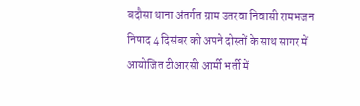बदौसा थाना अंतर्गत ग्राम उतरवा निवासी रामभजन निषाद 4 दिसंबर को अपने दोस्तों के साथ सागर में आयोजित टीआरसी आर्मी भर्ती में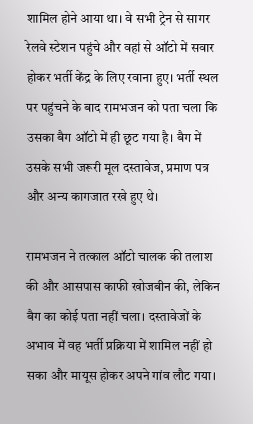शामिल होने आया था। वे सभी ट्रेन से सागर रेलवे स्टेशन पहुंचे और वहां से ऑटो में सवार होकर भर्ती केंद्र के लिए रवाना हुए। भर्ती स्थल पर पहुंचने के बाद रामभजन को पता चला कि उसका बैग ऑटो में ही छूट गया है। बैग में उसके सभी जरूरी मूल दस्तावेज, प्रमाण पत्र और अन्य कागजात रखे हुए थे।

रामभजन ने तत्काल ऑटो चालक की तलाश की और आसपास काफी खोजबीन की, लेकिन बैग का कोई पता नहीं चला। दस्तावेजों के अभाव में वह भर्ती प्रक्रिया में शामिल नहीं हो सका और मायूस होकर अपने गांव लौट गया।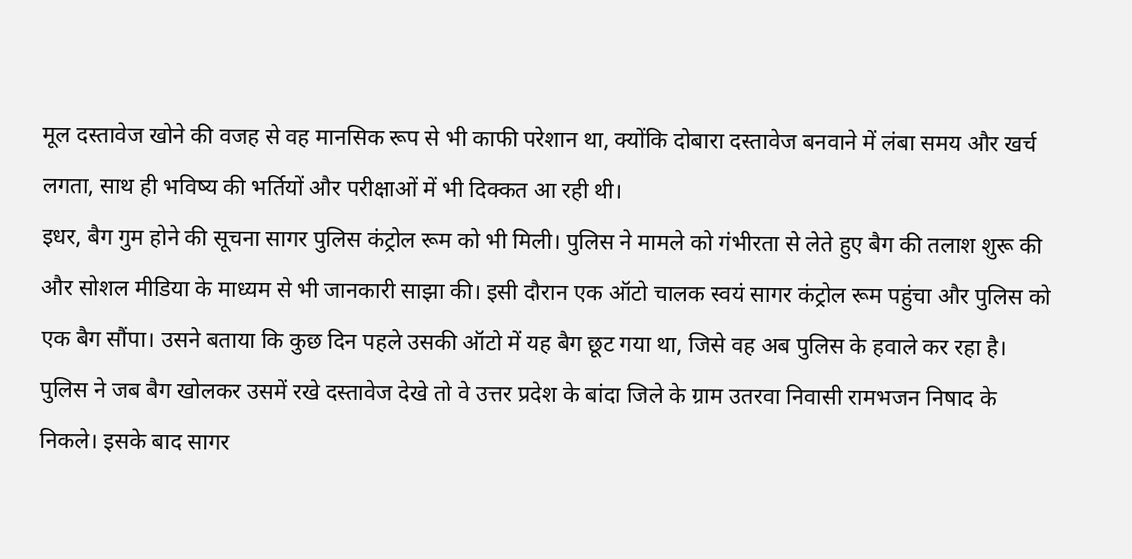मूल दस्तावेज खोने की वजह से वह मानसिक रूप से भी काफी परेशान था, क्योंकि दोबारा दस्तावेज बनवाने में लंबा समय और खर्च लगता, साथ ही भविष्य की भर्तियों और परीक्षाओं में भी दिक्कत आ रही थी।
इधर, बैग गुम होने की सूचना सागर पुलिस कंट्रोल रूम को भी मिली। पुलिस ने मामले को गंभीरता से लेते हुए बैग की तलाश शुरू की और सोशल मीडिया के माध्यम से भी जानकारी साझा की। इसी दौरान एक ऑटो चालक स्वयं सागर कंट्रोल रूम पहुंचा और पुलिस को एक बैग सौंपा। उसने बताया कि कुछ दिन पहले उसकी ऑटो में यह बैग छूट गया था, जिसे वह अब पुलिस के हवाले कर रहा है।
पुलिस ने जब बैग खोलकर उसमें रखे दस्तावेज देखे तो वे उत्तर प्रदेश के बांदा जिले के ग्राम उतरवा निवासी रामभजन निषाद के निकले। इसके बाद सागर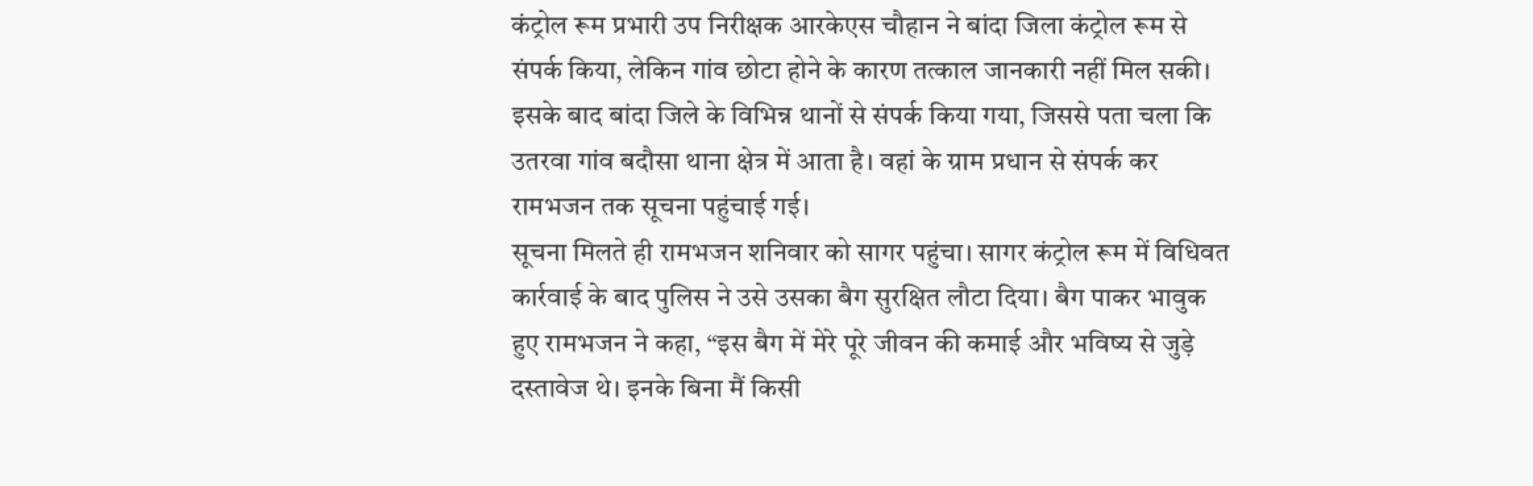कंट्रोल रूम प्रभारी उप निरीक्षक आरकेएस चौहान ने बांदा जिला कंट्रोल रूम से संपर्क किया, लेकिन गांव छोटा होने के कारण तत्काल जानकारी नहीं मिल सकी। इसके बाद बांदा जिले के विभिन्न थानों से संपर्क किया गया, जिससे पता चला कि उतरवा गांव बदौसा थाना क्षेत्र में आता है। वहां के ग्राम प्रधान से संपर्क कर रामभजन तक सूचना पहुंचाई गई।
सूचना मिलते ही रामभजन शनिवार को सागर पहुंचा। सागर कंट्रोल रूम में विधिवत कार्रवाई के बाद पुलिस ने उसे उसका बैग सुरक्षित लौटा दिया। बैग पाकर भावुक हुए रामभजन ने कहा, “इस बैग में मेरे पूरे जीवन की कमाई और भविष्य से जुड़े दस्तावेज थे। इनके बिना मैं किसी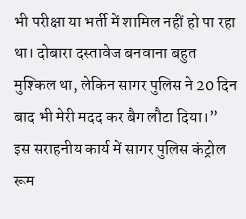भी परीक्षा या भर्ती में शामिल नहीं हो पा रहा था। दोबारा दस्तावेज बनवाना बहुत मुश्किल था, लेकिन सागर पुलिस ने 20 दिन बाद भी मेरी मदद कर बैग लौटा दिया।”
इस सराहनीय कार्य में सागर पुलिस कंट्रोल रूम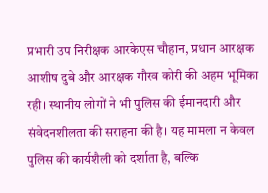प्रभारी उप निरीक्षक आरकेएस चौहान, प्रधान आरक्षक आशीष दुबे और आरक्षक गौरव कोरी की अहम भूमिका रही। स्थानीय लोगों ने भी पुलिस की ईमानदारी और संवेदनशीलता की सराहना की है। यह मामला न केवल पुलिस की कार्यशैली को दर्शाता है, बल्कि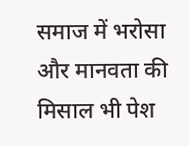समाज में भरोसा और मानवता की मिसाल भी पेश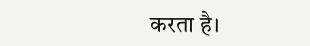करता है।